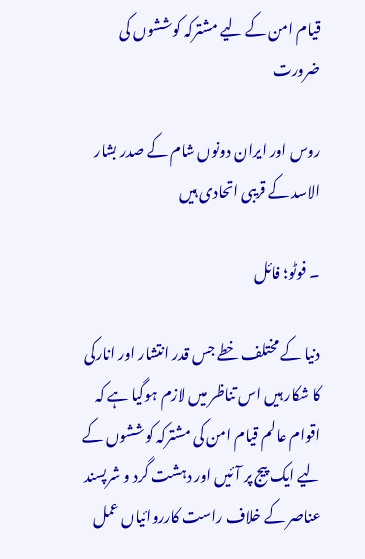قیام امن کے لیے مشترکہ کوششوں کی ضرورت

روس اور ایران دونوں شام کے صدر بشار الاسد کے قریبی اتحادی ہیں

۔ فوٹو؛ فائل

دنیا کے مختلف خطے جس قدر انتشار اور انارکی کا شکار ہیں اس تناظر میں لازم ہوگیا ہے کہ اقوام عالم قیام امن کی مشترکہ کوششوں کے لیے ایک پیج پر آئیں اور دہشت گرد و شرپسند عناصر کے خلاف راست کارروائیاں عمل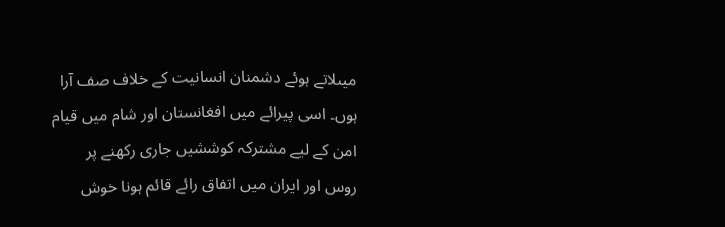میںلاتے ہوئے دشمنان انسانیت کے خلاف صف آرا ہوں۔ اسی پیرائے میں افغانستان اور شام میں قیام امن کے لیے مشترکہ کوششیں جاری رکھنے پر روس اور ایران میں اتفاق رائے قائم ہونا خوش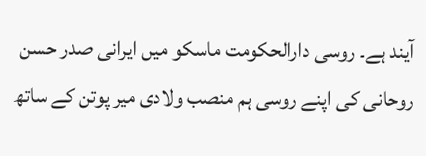آیند ہے۔ روسی دارالحکومت ماسکو میں ایرانی صدر حسن روحانی کی اپنے روسی ہم منصب ولادی میر پوتن کے ساتھ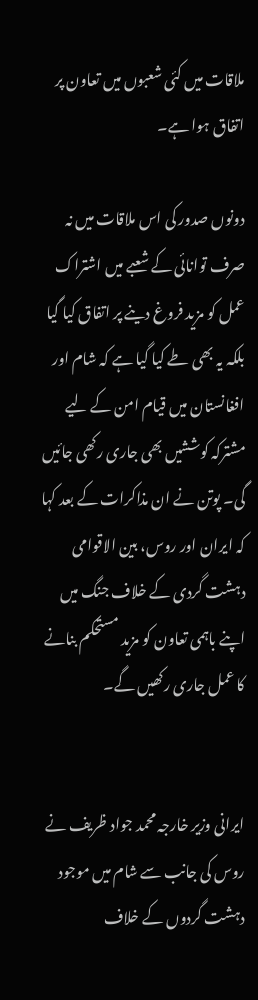ملاقات میں کئی شعبوں میں تعاون پر اتفاق ہوا ہے۔

دونوں صدور کی اس ملاقات میں نہ صرف توانائی کے شعبے میں اشتراک عمل کو مزید فروغ دینے پر اتفاق کیا گیا بلکہ یہ بھی طے کیا گیا ہے کہ شام اور افغانستان میں قیام امن کے لیے مشترکہ کوششیں بھی جاری رکھی جائیں گی۔ پوتن نے ان مذاکرات کے بعد کہا کہ ایران اور روس، بین الاقوامی دہشت گردی کے خلاف جنگ میں اپنے باہمی تعاون کو مزید مستحکم بنانے کا عمل جاری رکھیں گے۔


ایرانی وزیر خارجہ محمد جواد ظریف نے روس کی جانب سے شام میں موجود دہشت گردوں کے خلاف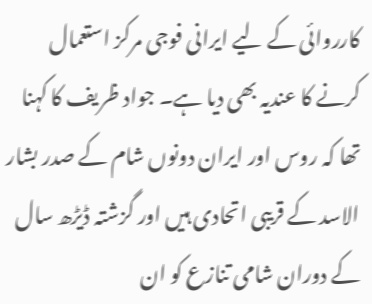کارروائی کے لیے ایرانی فوجی مرکز استعمال کرنے کا عندیہ بھی دیا ہے۔ جواد ظریف کا کہنا تھا کہ روس اور ایران دونوں شام کے صدر بشار الاسد کے قریبی اتحادی ہیں اور گزشتہ ڈیڑھ سال کے دوران شامی تنازع کو ان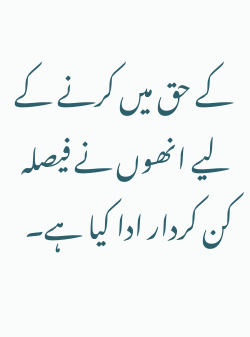کے حق میں کرنے کے لیے انھوں نے فیصلہ کن کردار ادا کیا ہے۔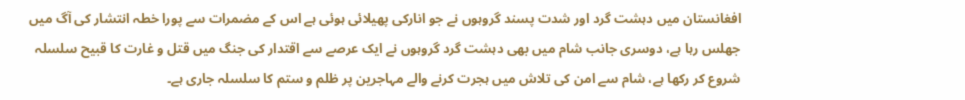افغانستان میں دہشت گرد اور شدت پسند گروہوں نے جو انارکی پھیلائی ہوئی ہے اس کے مضمرات سے پورا خطہ انتشار کی آگ میں جھلس رہا ہے، دوسری جانب شام میں بھی دہشت گرد گروہوں نے ایک عرصے سے اقتدار کی جنگ میں قتل و غارت کا قبیح سلسلہ شروع کر رکھا ہے، شام سے امن کی تلاش میں ہجرت کرنے والے مہاجرین پر ظلم و ستم کا سلسلہ جاری ہے۔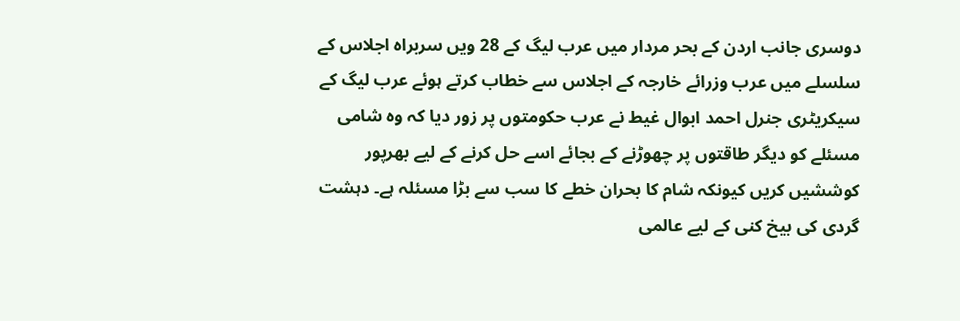دوسری جانب اردن کے بحر مردار میں عرب لیگ کے 28 ویں سربراہ اجلاس کے سلسلے میں عرب وزرائے خارجہ کے اجلاس سے خطاب کرتے ہوئے عرب لیگ کے سیکریٹری جنرل احمد ابوال غیط نے عرب حکومتوں پر زور دیا کہ وہ شامی مسئلے کو دیگر طاقتوں پر چھوڑنے کے بجائے اسے حل کرنے کے لیے بھرپور کوششیں کریں کیونکہ شام کا بحران خطے کا سب سے بڑا مسئلہ ہے۔ دہشت گردی کی بیخ کنی کے لیے عالمی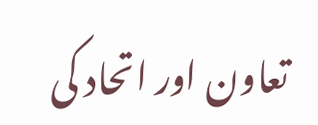تعاون اور اتحاد کی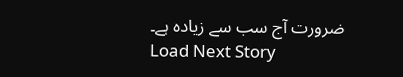ضرورت آج سب سے زیادہ ہے۔
Load Next Story